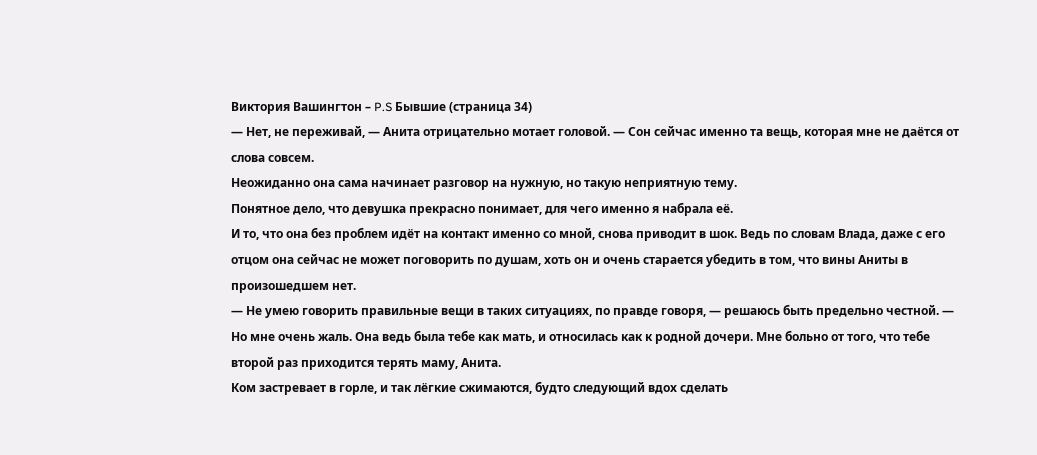Виктория Вашингтон – P.S Бывшие (страница 34)
— Нет, не переживай, — Анита отрицательно мотает головой. — Сон сейчас именно та вещь, которая мне не даётся от слова совсем.
Неожиданно она сама начинает разговор на нужную, но такую неприятную тему.
Понятное дело, что девушка прекрасно понимает, для чего именно я набрала её.
И то, что она без проблем идёт на контакт именно со мной, снова приводит в шок. Ведь по словам Влада, даже с его отцом она сейчас не может поговорить по душам, хоть он и очень старается убедить в том, что вины Аниты в произошедшем нет.
— Не умею говорить правильные вещи в таких ситуациях, по правде говоря, — решаюсь быть предельно честной. — Но мне очень жаль. Она ведь была тебе как мать, и относилась как к родной дочери. Мне больно от того, что тебе второй раз приходится терять маму, Анита.
Ком застревает в горле, и так лёгкие сжимаются, будто следующий вдох сделать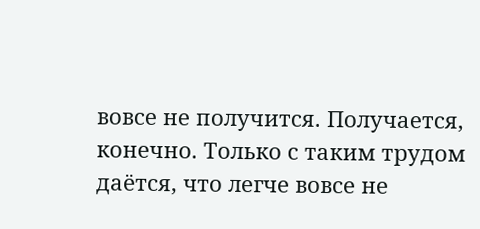вовсе не получится. Получается, конечно. Только с таким трудом даётся, что легче вовсе не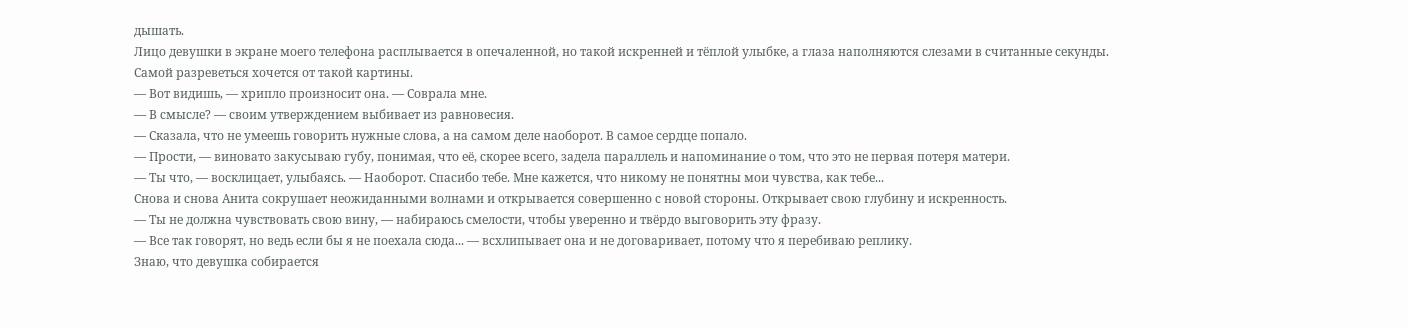дышать.
Лицо девушки в экране моего телефона расплывается в опечаленной, но такой искренней и тёплой улыбке, а глаза наполняются слезами в считанные секунды.
Самой разреветься хочется от такой картины.
— Вот видишь, — хрипло произносит она. — Соврала мне.
— В смысле? — своим утверждением выбивает из равновесия.
— Сказала, что не умеешь говорить нужные слова, а на самом деле наоборот. В самое сердце попало.
— Прости, — виновато закусываю губу, понимая, что её, скорее всего, задела параллель и напоминание о том, что это не первая потеря матери.
— Ты что, — восклицает, улыбаясь. — Наоборот. Спасибо тебе. Мне кажется, что никому не понятны мои чувства, как тебе...
Снова и снова Анита сокрушает неожиданными волнами и открывается совершенно с новой стороны. Открывает свою глубину и искренность.
— Ты не должна чувствовать свою вину, — набираюсь смелости, чтобы уверенно и твёрдо выговорить эту фразу.
— Все так говорят, но ведь если бы я не поехала сюда... — всхлипывает она и не договаривает, потому что я перебиваю реплику.
Знаю, что девушка собирается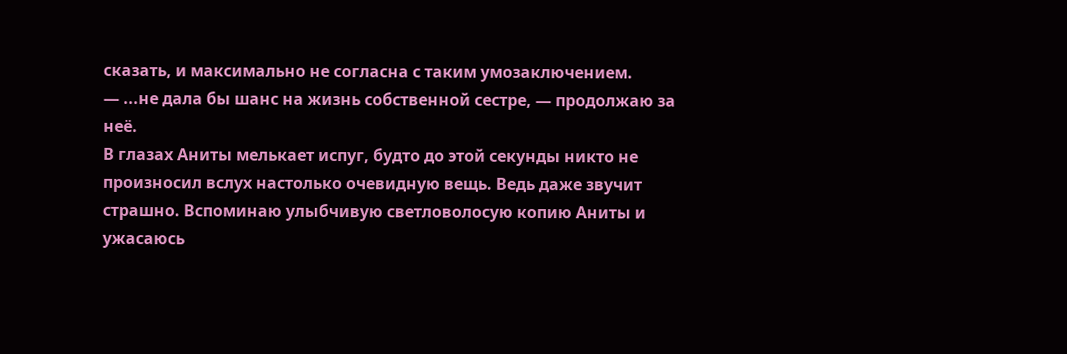сказать, и максимально не согласна с таким умозаключением.
— ...не дала бы шанс на жизнь собственной сестре, — продолжаю за неё.
В глазах Аниты мелькает испуг, будто до этой секунды никто не произносил вслух настолько очевидную вещь. Ведь даже звучит страшно. Вспоминаю улыбчивую светловолосую копию Аниты и ужасаюсь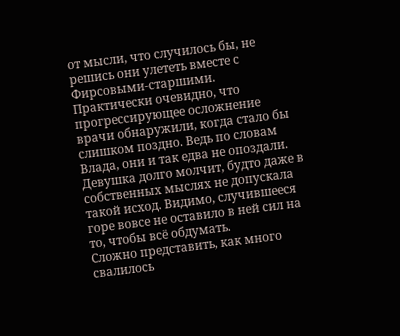от мысли, что случилось бы, не решись они улететь вместе с Фирсовыми-старшими.
Практически очевидно, что прогрессирующее осложнение врачи обнаружили, когда стало бы слишком поздно. Ведь по словам Влада, они и так едва не опоздали.
Девушка долго молчит, будто даже в собственных мыслях не допускала такой исход. Видимо, случившееся горе вовсе не оставило в ней сил на то, чтобы всё обдумать.
Сложно представить, как много свалилось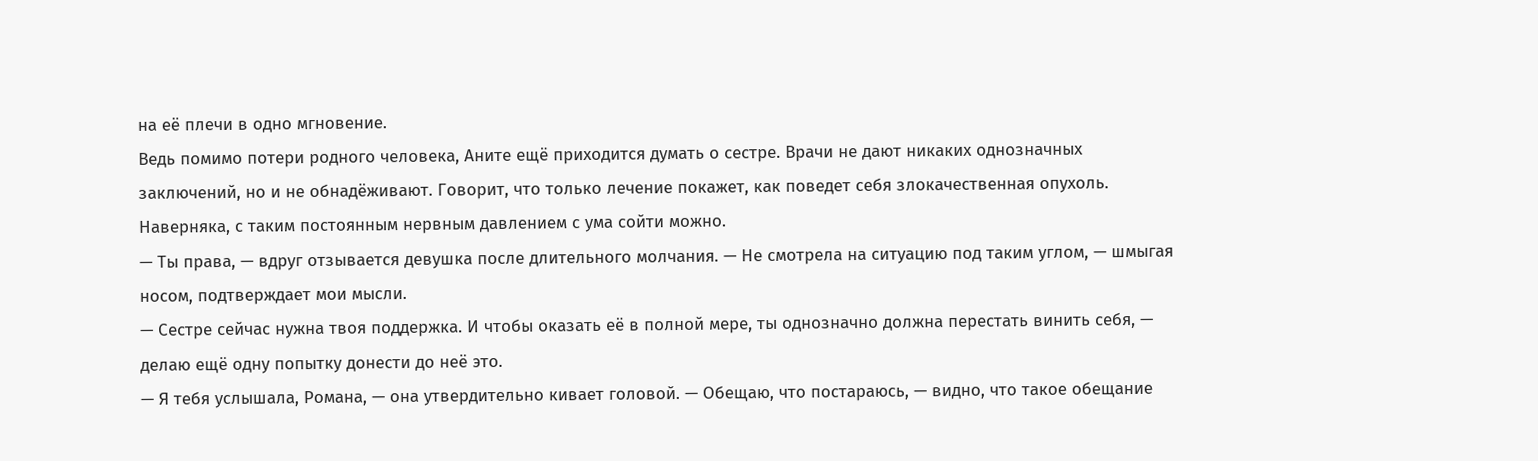на её плечи в одно мгновение.
Ведь помимо потери родного человека, Аните ещё приходится думать о сестре. Врачи не дают никаких однозначных заключений, но и не обнадёживают. Говорит, что только лечение покажет, как поведет себя злокачественная опухоль.
Наверняка, с таким постоянным нервным давлением с ума сойти можно.
— Ты права, — вдруг отзывается девушка после длительного молчания. — Не смотрела на ситуацию под таким углом, — шмыгая носом, подтверждает мои мысли.
— Сестре сейчас нужна твоя поддержка. И чтобы оказать её в полной мере, ты однозначно должна перестать винить себя, — делаю ещё одну попытку донести до неё это.
— Я тебя услышала, Романа, — она утвердительно кивает головой. — Обещаю, что постараюсь, — видно, что такое обещание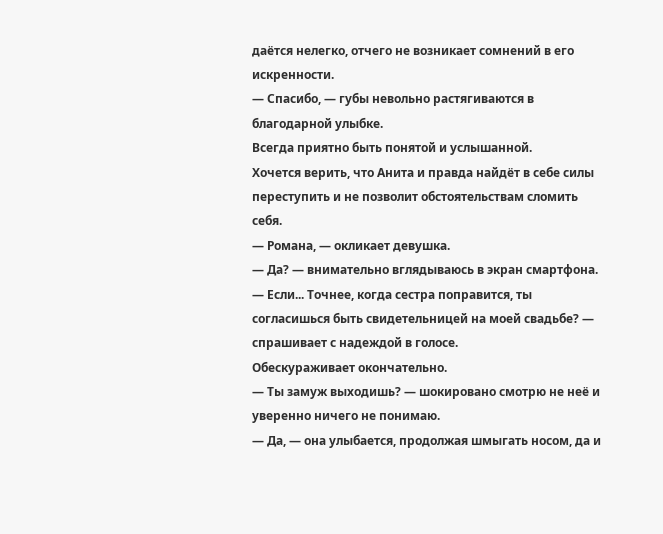даётся нелегко, отчего не возникает сомнений в его искренности.
— Спасибо, — губы невольно растягиваются в благодарной улыбке.
Всегда приятно быть понятой и услышанной.
Хочется верить, что Анита и правда найдёт в себе силы переступить и не позволит обстоятельствам сломить себя.
— Романа, — окликает девушка.
— Да? — внимательно вглядываюсь в экран смартфона.
— Если... Точнее, когда сестра поправится, ты согласишься быть свидетельницей на моей свадьбе? — спрашивает с надеждой в голосе.
Обескураживает окончательно.
— Ты замуж выходишь? — шокировано смотрю не неё и уверенно ничего не понимаю.
— Да, — она улыбается, продолжая шмыгать носом, да и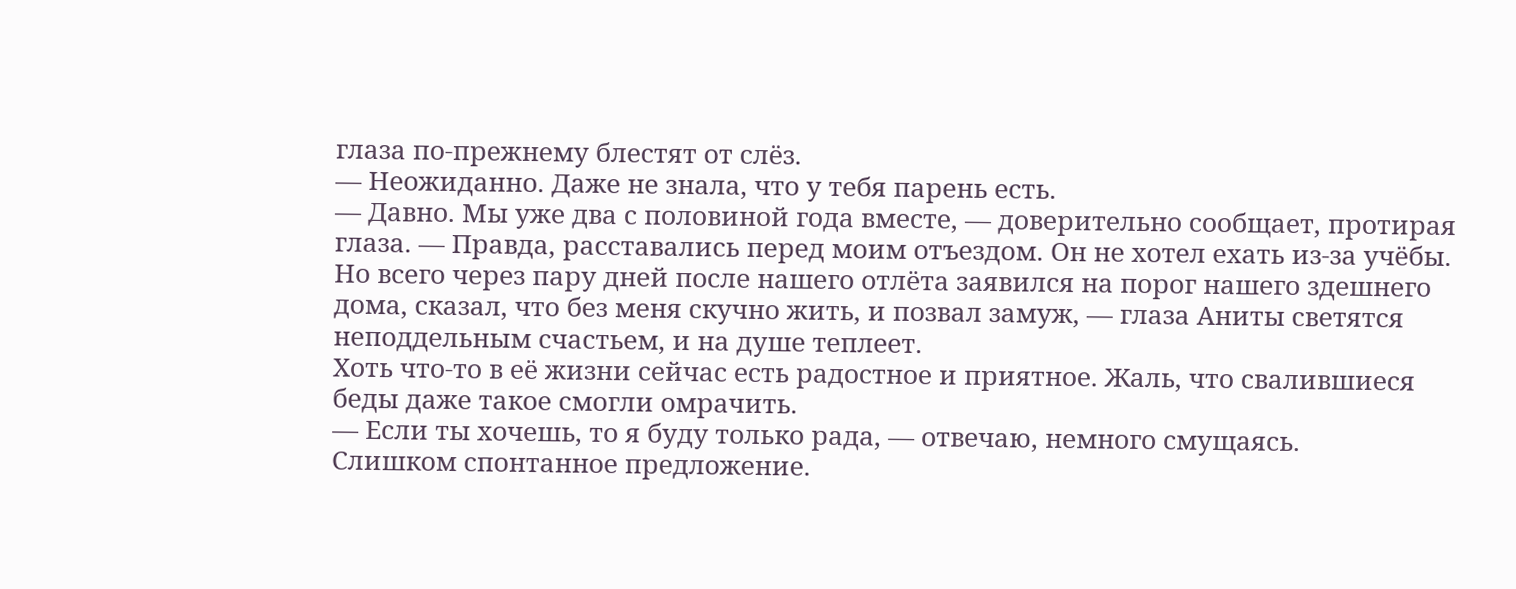глаза по-прежнему блестят от слёз.
— Неожиданно. Даже не знала, что у тебя парень есть.
— Давно. Мы уже два с половиной года вместе, — доверительно сообщает, протирая глаза. — Правда, расставались перед моим отъездом. Он не хотел ехать из-за учёбы. Но всего через пару дней после нашего отлёта заявился на порог нашего здешнего дома, сказал, что без меня скучно жить, и позвал замуж, — глаза Аниты светятся неподдельным счастьем, и на душе теплеет.
Хоть что-то в её жизни сейчас есть радостное и приятное. Жаль, что свалившиеся беды даже такое смогли омрачить.
— Если ты хочешь, то я буду только рада, — отвечаю, немного смущаясь.
Слишком спонтанное предложение.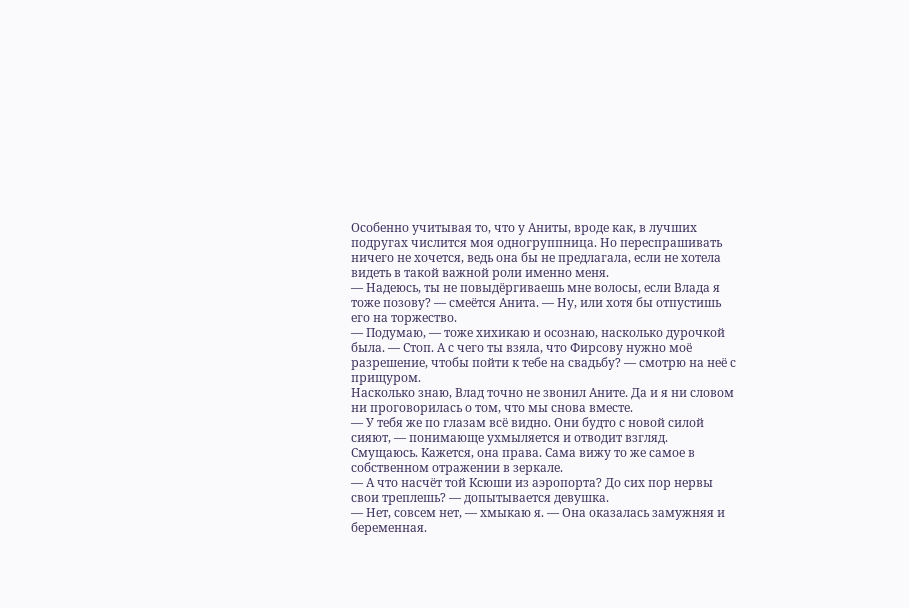Особенно учитывая то, что у Аниты, вроде как, в лучших подругах числится моя одногруппница. Но переспрашивать ничего не хочется, ведь она бы не предлагала, если не хотела видеть в такой важной роли именно меня.
— Надеюсь, ты не повыдёргиваешь мне волосы, если Влада я тоже позову? — смеётся Анита. — Ну, или хотя бы отпустишь его на торжество.
— Подумаю, — тоже хихикаю и осознаю, насколько дурочкой была. — Стоп. А с чего ты взяла, что Фирсову нужно моё разрешение, чтобы пойти к тебе на свадьбу? — смотрю на неё с прищуром.
Насколько знаю, Влад точно не звонил Аните. Да и я ни словом ни проговорилась о том, что мы снова вместе.
— У тебя же по глазам всё видно. Они будто с новой силой сияют, — понимающе ухмыляется и отводит взгляд.
Смущаюсь. Кажется, она права. Сама вижу то же самое в собственном отражении в зеркале.
— А что насчёт той Ксюши из аэропорта? До сих пор нервы свои треплешь? — допытывается девушка.
— Нет, совсем нет, — хмыкаю я. — Она оказалась замужняя и беременная.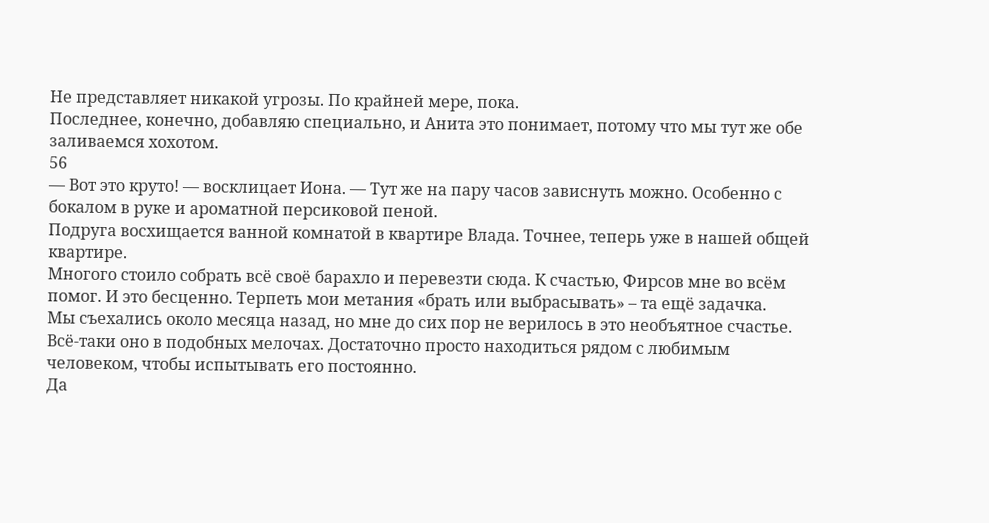Не представляет никакой угрозы. По крайней мере, пока.
Последнее, конечно, добавляю специально, и Анита это понимает, потому что мы тут же обе заливаемся хохотом.
56
— Вот это круто! — восклицает Иона. — Тут же на пару часов зависнуть можно. Особенно с бокалом в руке и ароматной персиковой пеной.
Подруга восхищается ванной комнатой в квартире Влада. Точнее, теперь уже в нашей общей квартире.
Многого стоило собрать всё своё барахло и перевезти сюда. К счастью, Фирсов мне во всём помог. И это бесценно. Терпеть мои метания «брать или выбрасывать» – та ещё задачка.
Мы съехались около месяца назад, но мне до сих пор не верилось в это необъятное счастье. Всё-таки оно в подобных мелочах. Достаточно просто находиться рядом с любимым человеком, чтобы испытывать его постоянно.
Да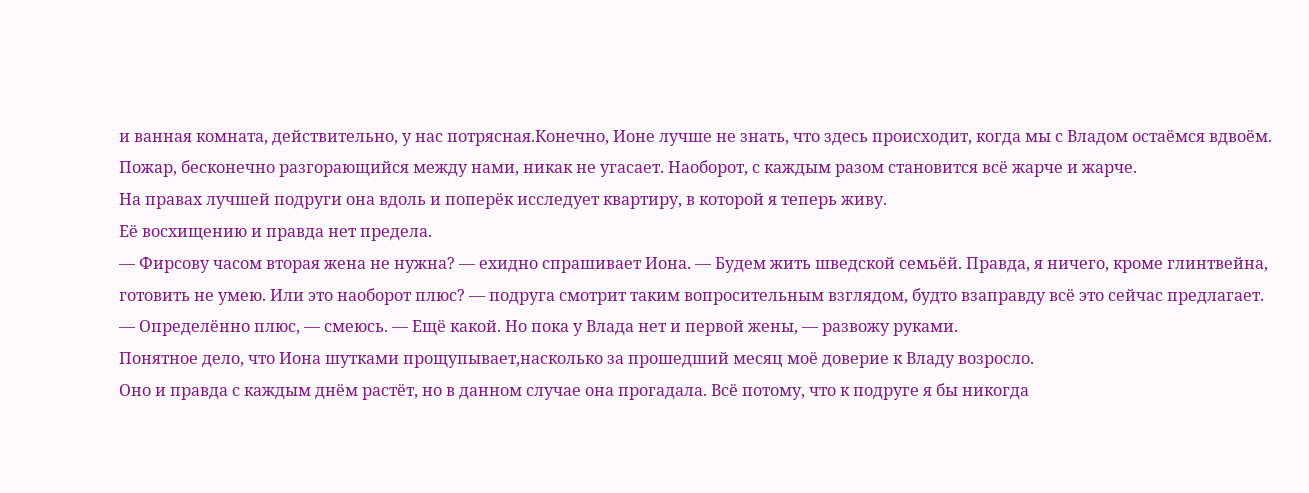и ванная комната, действительно, у нас потрясная.Конечно, Ионе лучше не знать, что здесь происходит, когда мы с Владом остаёмся вдвоём.
Пожар, бесконечно разгорающийся между нами, никак не угасает. Наоборот, с каждым разом становится всё жарче и жарче.
На правах лучшей подруги она вдоль и поперёк исследует квартиру, в которой я теперь живу.
Её восхищению и правда нет предела.
— Фирсову часом вторая жена не нужна? — ехидно спрашивает Иона. — Будем жить шведской семьёй. Правда, я ничего, кроме глинтвейна, готовить не умею. Или это наоборот плюс? — подруга смотрит таким вопросительным взглядом, будто взаправду всё это сейчас предлагает.
— Определённо плюс, — смеюсь. — Ещё какой. Но пока у Влада нет и первой жены, — развожу руками.
Понятное дело, что Иона шутками прощупывает,насколько за прошедший месяц моё доверие к Владу возросло.
Оно и правда с каждым днём растёт, но в данном случае она прогадала. Всё потому, что к подруге я бы никогда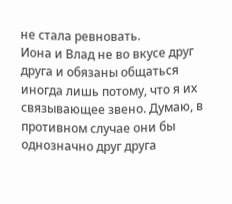не стала ревновать.
Иона и Влад не во вкусе друг друга и обязаны общаться иногда лишь потому, что я их связывающее звено. Думаю, в противном случае они бы однозначно друг друга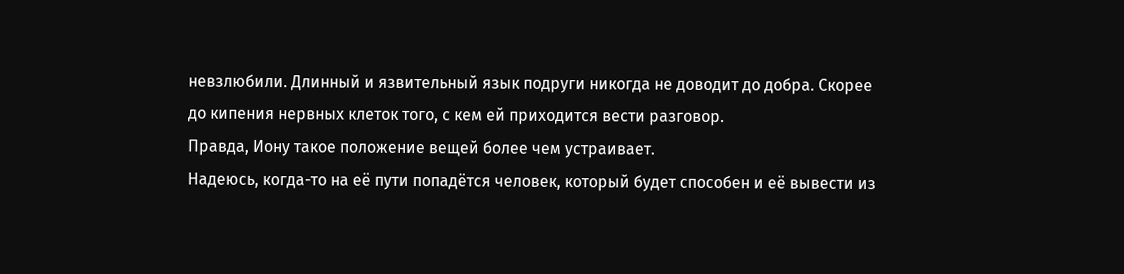невзлюбили. Длинный и язвительный язык подруги никогда не доводит до добра. Скорее до кипения нервных клеток того, с кем ей приходится вести разговор.
Правда, Иону такое положение вещей более чем устраивает.
Надеюсь, когда-то на её пути попадётся человек, который будет способен и её вывести из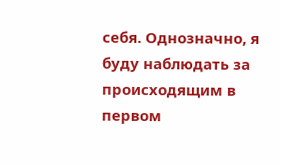себя. Однозначно, я буду наблюдать за происходящим в первом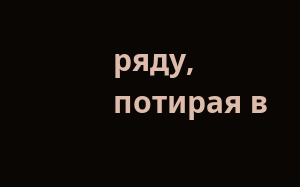ряду, потирая в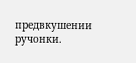предвкушении ручонки.